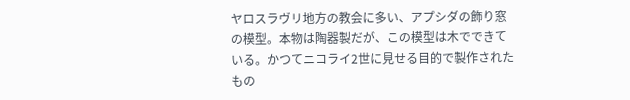ヤロスラヴリ地方の教会に多い、アプシダの飾り窓の模型。本物は陶器製だが、この模型は木でできている。かつてニコライ2世に見せる目的で製作されたもの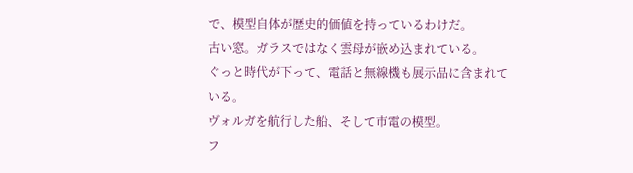で、模型自体が歴史的価値を持っているわけだ。
古い窓。ガラスではなく雲母が嵌め込まれている。
ぐっと時代が下って、電話と無線機も展示品に含まれている。
ヴォルガを航行した船、そして市電の模型。
フ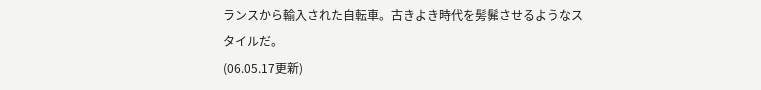ランスから輸入された自転車。古きよき時代を髣髴させるようなスタイルだ。
(06.05.17更新)